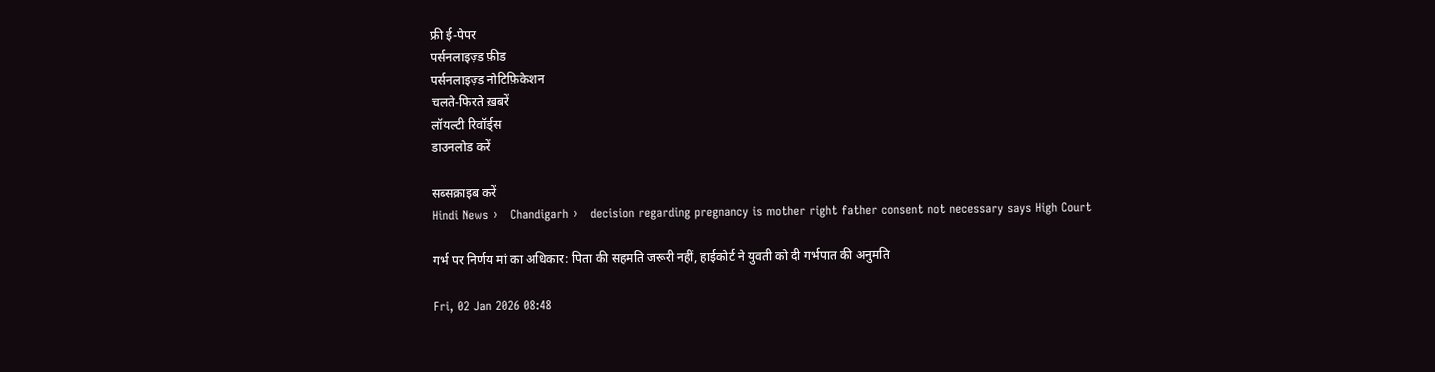फ्री ई-पेपर
पर्सनलाइज़्ड फ़ीड
पर्सनलाइज़्ड नोटिफ़िकेशन
चलते-फिरते ख़बरें
लॉयल्टी रिवॉर्ड्स
डाउनलोड करें

सब्सक्राइब करें
Hindi News ›   Chandigarh ›   decision regarding pregnancy is mother right father consent not necessary says High Court

गर्भ पर निर्णय मां का अधिकार: पिता की सहमति जरूरी नहीं, हाईकोर्ट ने युवती को दी गर्भपात की अनुमति

Fri, 02 Jan 2026 08:48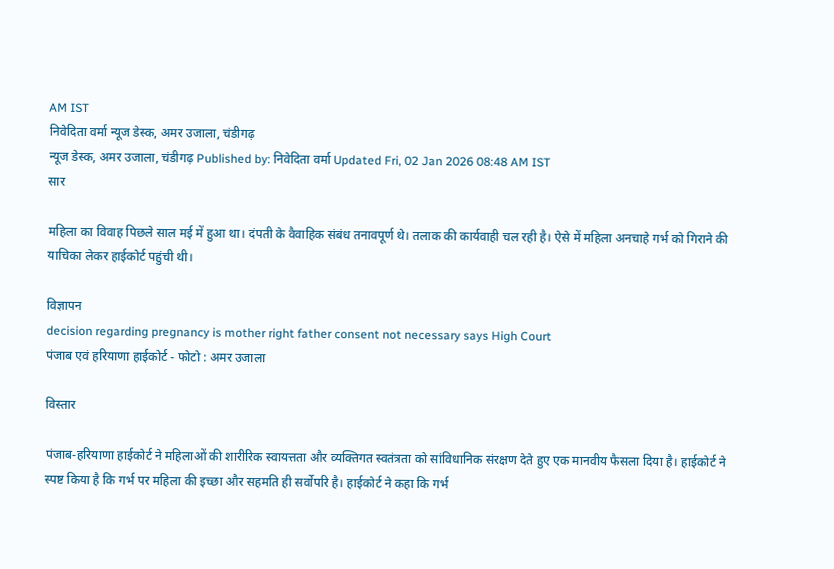AM IST
निवेदिता वर्मा न्यूज डेस्क, अमर उजाला, चंडीगढ़
न्यूज डेस्क, अमर उजाला, चंडीगढ़ Published by: निवेदिता वर्मा Updated Fri, 02 Jan 2026 08:48 AM IST
सार

महिला का विवाह पिछले साल मई में हुआ था। दंपती के वैवाहिक संबंध तनावपूर्ण थे। तलाक की कार्यवाही चल रही है। ऐसे में महिला अनचाहे गर्भ को गिराने की याचिका लेकर हाईकोर्ट पहुंची थी।

विज्ञापन
decision regarding pregnancy is mother right father consent not necessary says High Court
पंजाब एवं हरियाणा हाईकोर्ट - फोटो : अमर उजाला

विस्तार

पंजाब-हरियाणा हाईकोर्ट ने महिलाओं की शारीरिक स्वायत्तता और व्यक्तिगत स्वतंत्रता को सांविधानिक संरक्षण देते हुए एक मानवीय फैसला दिया है। हाईकोर्ट ने स्पष्ट किया है कि गर्भ पर महिला की इच्छा और सहमति ही सर्वोपरि है। हाईकोर्ट ने कहा कि गर्भ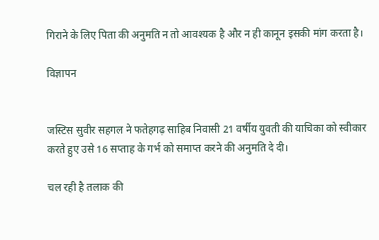गिराने के लिए पिता की अनुमति न तो आवश्यक है और न ही कानून इसकी मांग करता है।

विज्ञापन


जस्टिस सुवीर सहगल ने फतेहगढ़ साहिब निवासी 21 वर्षीय युवती की याचिका को स्वीकार करते हुए उसे 16 सप्ताह के गर्भ को समाप्त करने की अनुमति दे दी।

चल रही है तलाक की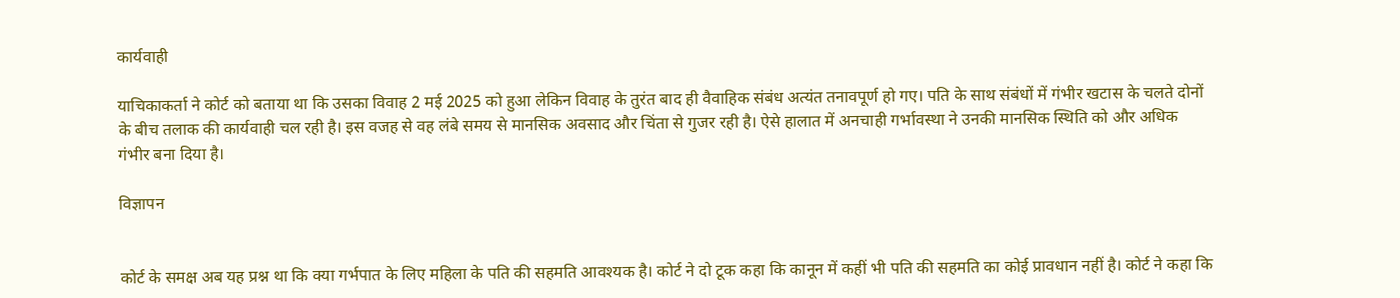कार्यवाही

याचिकाकर्ता ने कोर्ट को बताया था कि उसका विवाह 2 मई 2025 को हुआ लेकिन विवाह के तुरंत बाद ही वैवाहिक संबंध अत्यंत तनावपूर्ण हो गए। पति के साथ संबंधों में गंभीर खटास के चलते दोनों के बीच तलाक की कार्यवाही चल रही है। इस वजह से वह लंबे समय से मानसिक अवसाद और चिंता से गुजर रही है। ऐसे हालात में अनचाही गर्भावस्था ने उनकी मानसिक स्थिति को और अधिक गंभीर बना दिया है।

विज्ञापन


कोर्ट के समक्ष अब यह प्रश्न था कि क्या गर्भपात के लिए महिला के पति की सहमति आवश्यक है। कोर्ट ने दो टूक कहा कि कानून में कहीं भी पति की सहमति का कोई प्रावधान नहीं है। कोर्ट ने कहा कि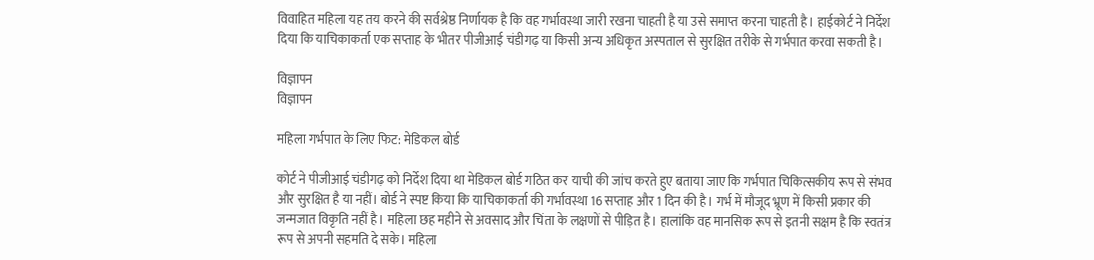विवाहित महिला यह तय करने की सर्वश्रेष्ठ निर्णायक है कि वह गर्भावस्था जारी रखना चाहती है या उसे समाप्त करना चाहती है। हाईकोर्ट ने निर्देश दिया कि याचिकाकर्ता एक सप्ताह के भीतर पीजीआई चंडीगढ़ या किसी अन्य अधिकृत अस्पताल से सुरक्षित तरीके से गर्भपात करवा सकती है।

विज्ञापन
विज्ञापन

महिला गर्भपात के लिए फिट: मेडिकल बोर्ड

कोर्ट ने पीजीआई चंडीगढ़ को निर्देश दिया था मेडिकल बोर्ड गठित कर याची की जांच करते हुए बताया जाए कि गर्भपात चिकित्सकीय रूप से संभव और सुरक्षित है या नहीं। बोर्ड ने स्पष्ट किया कि याचिकाकर्ता की गर्भावस्था 16 सप्ताह और 1 दिन की है। गर्भ में मौजूद भ्रूण में किसी प्रकार की जन्मजात विकृति नहीं है। महिला छह महीने से अवसाद और चिंता के लक्षणों से पीड़ित है। हालांकि वह मानसिक रूप से इतनी सक्षम है कि स्वतंत्र रूप से अपनी सहमति दे सके। महिला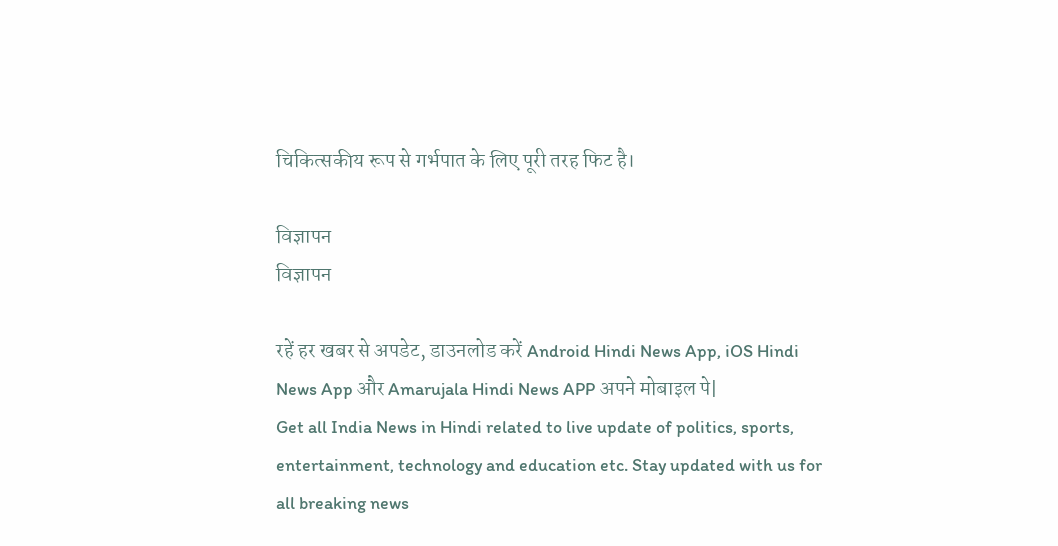चिकित्सकीय रूप से गर्भपात के लिए पूरी तरह फिट है।

विज्ञापन
विज्ञापन

रहें हर खबर से अपडेट, डाउनलोड करें Android Hindi News App, iOS Hindi News App और Amarujala Hindi News APP अपने मोबाइल पे|
Get all India News in Hindi related to live update of politics, sports, entertainment, technology and education etc. Stay updated with us for all breaking news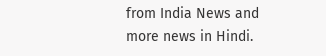from India News and more news in Hindi.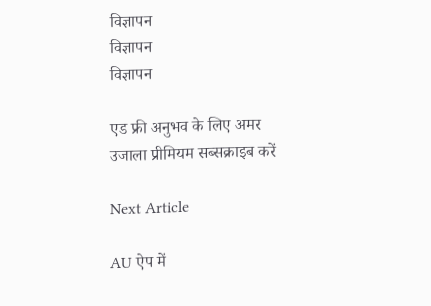विज्ञापन
विज्ञापन
विज्ञापन

एड फ्री अनुभव के लिए अमर उजाला प्रीमियम सब्सक्राइब करें

Next Article

AU ऐप में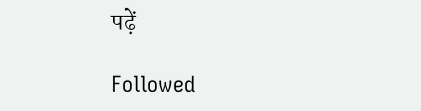पढ़ें

Followed